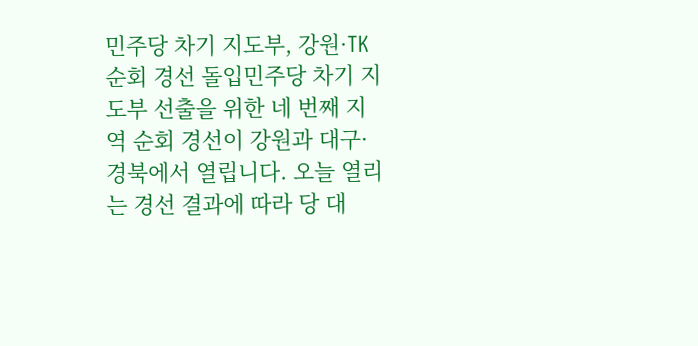민주당 차기 지도부, 강원·TK 순회 경선 돌입민주당 차기 지도부 선출을 위한 네 번째 지역 순회 경선이 강원과 대구·경북에서 열립니다. 오늘 열리는 경선 결과에 따라 당 대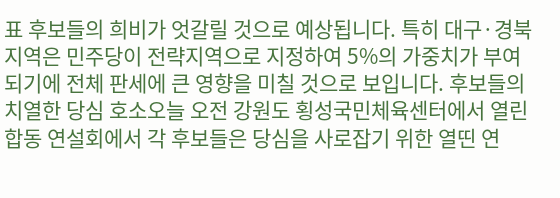표 후보들의 희비가 엇갈릴 것으로 예상됩니다. 특히 대구·경북 지역은 민주당이 전략지역으로 지정하여 5%의 가중치가 부여되기에 전체 판세에 큰 영향을 미칠 것으로 보입니다. 후보들의 치열한 당심 호소오늘 오전 강원도 횡성국민체육센터에서 열린 합동 연설회에서 각 후보들은 당심을 사로잡기 위한 열띤 연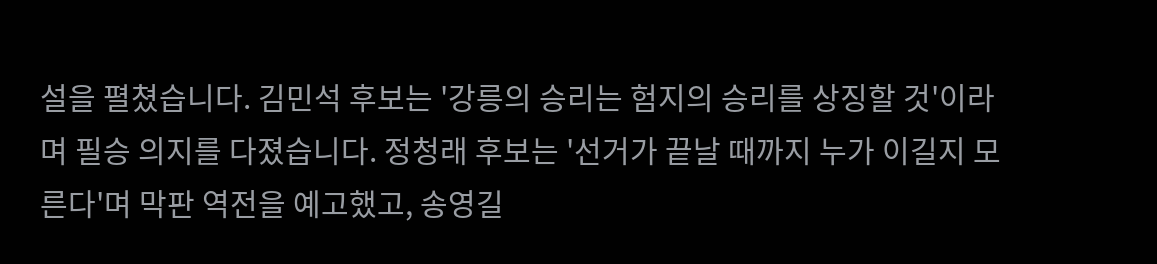설을 펼쳤습니다. 김민석 후보는 '강릉의 승리는 험지의 승리를 상징할 것'이라며 필승 의지를 다졌습니다. 정청래 후보는 '선거가 끝날 때까지 누가 이길지 모른다'며 막판 역전을 예고했고, 송영길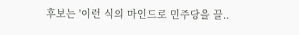후보는 '이런 식의 마인드로 민주당을 끌..